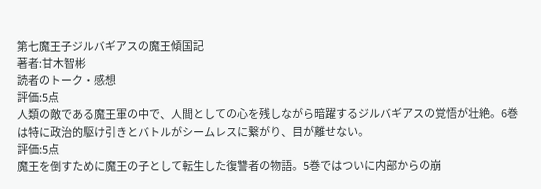第七魔王子ジルバギアスの魔王傾国記
著者:甘木智彬
読者のトーク・感想
評価:5点
人類の敵である魔王軍の中で、人間としての心を残しながら暗躍するジルバギアスの覚悟が壮絶。6巻は特に政治的駆け引きとバトルがシームレスに繋がり、目が離せない。
評価:5点
魔王を倒すために魔王の子として転生した復讐者の物語。5巻ではついに内部からの崩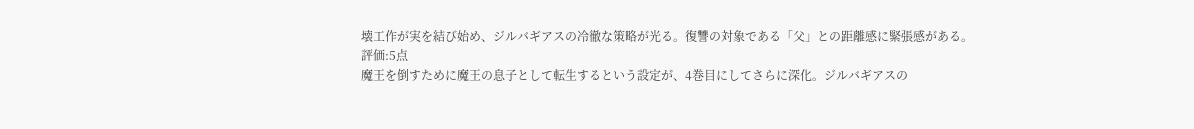壊工作が実を結び始め、ジルバギアスの冷徹な策略が光る。復讐の対象である「父」との距離感に緊張感がある。
評価:5点
魔王を倒すために魔王の息子として転生するという設定が、4巻目にしてさらに深化。ジルバギアスの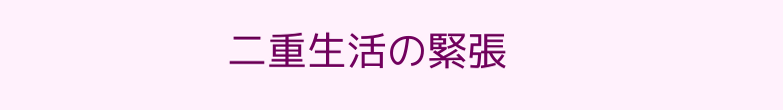二重生活の緊張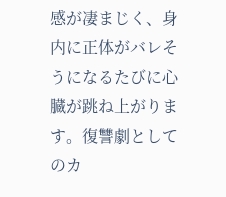感が凄まじく、身内に正体がバレそうになるたびに心臓が跳ね上がります。復讐劇としてのカ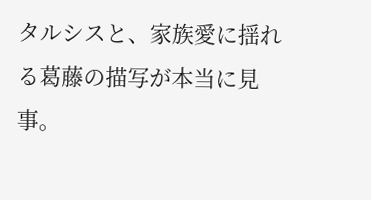タルシスと、家族愛に揺れる葛藤の描写が本当に見事。